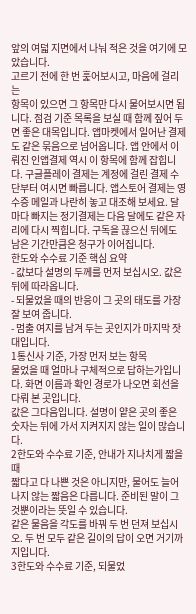앞의 여덟 지면에서 나눠 적은 것을 여기에 모았습니다.
고르기 전에 한 번 훑어보시고, 마음에 걸리는
항목이 있으면 그 항목만 다시 물어보시면 됩니다. 점검 기준 목록을 보실 때 함께 짚어 두면 좋은 대목입니다. 앱마켓에서 일어난 결제도 같은 묶음으로 넘어옵니다. 앱 안에서 이뤄진 인앱결제 역시 이 항목에 함께 잡힙니다. 구글플레이 결제는 계정에 걸린 결제 수단부터 여시면 빠릅니다. 앱스토어 결제는 영수증 메일과 나란히 놓고 대조해 보세요. 달마다 빠지는 정기결제는 다음 달에도 같은 자리에 다시 찍힙니다. 구독을 끊으신 뒤에도 남은 기간만큼은 청구가 이어집니다.
한도와 수수료 기준 핵심 요약
- 값보다 설명의 두께를 먼저 보십시오. 값은 뒤에 따라옵니다.
- 되물었을 때의 반응이 그 곳의 태도를 가장 잘 보여 줍니다.
- 멈출 여지를 남겨 두는 곳인지가 마지막 잣대입니다.
1통신사 기준, 가장 먼저 보는 항목
물었을 때 얼마나 구체적으로 답하는가입니다. 화면 이름과 확인 경로가 나오면 회선을 다뤄 본 곳입니다.
값은 그다음입니다. 설명이 얕은 곳의 좋은 숫자는 뒤에 가서 지켜지지 않는 일이 많습니다.
2한도와 수수료 기준, 안내가 지나치게 짧을 때
짧다고 다 나쁜 것은 아니지만, 물어도 늘어나지 않는 짧음은 다릅니다. 준비된 말이 그것뿐이라는 뜻일 수 있습니다.
같은 물음을 각도를 바꿔 두 번 던져 보십시오. 두 번 모두 같은 길이의 답이 오면 거기까지입니다.
3한도와 수수료 기준, 되물었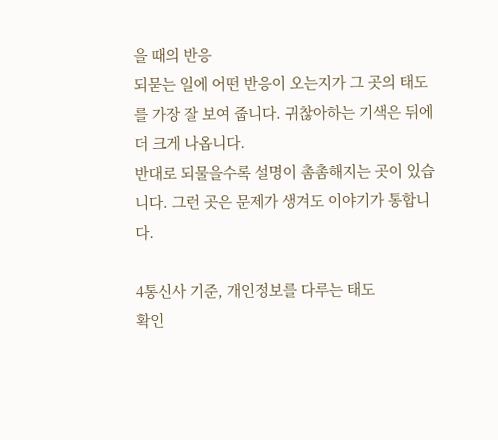을 때의 반응
되묻는 일에 어떤 반응이 오는지가 그 곳의 태도를 가장 잘 보여 줍니다. 귀찮아하는 기색은 뒤에 더 크게 나옵니다.
반대로 되물을수록 설명이 촘촘해지는 곳이 있습니다. 그런 곳은 문제가 생겨도 이야기가 통합니다.

4통신사 기준, 개인정보를 다루는 태도
확인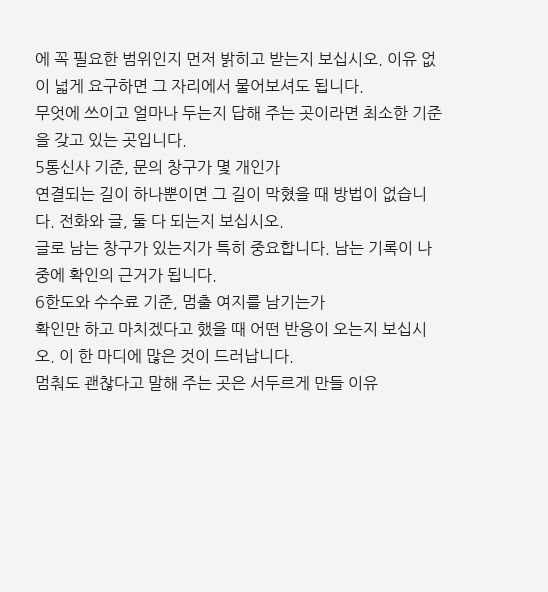에 꼭 필요한 범위인지 먼저 밝히고 받는지 보십시오. 이유 없이 넓게 요구하면 그 자리에서 물어보셔도 됩니다.
무엇에 쓰이고 얼마나 두는지 답해 주는 곳이라면 최소한 기준을 갖고 있는 곳입니다.
5통신사 기준, 문의 창구가 몇 개인가
연결되는 길이 하나뿐이면 그 길이 막혔을 때 방법이 없습니다. 전화와 글, 둘 다 되는지 보십시오.
글로 남는 창구가 있는지가 특히 중요합니다. 남는 기록이 나중에 확인의 근거가 됩니다.
6한도와 수수료 기준, 멈출 여지를 남기는가
확인만 하고 마치겠다고 했을 때 어떤 반응이 오는지 보십시오. 이 한 마디에 많은 것이 드러납니다.
멈춰도 괜찮다고 말해 주는 곳은 서두르게 만들 이유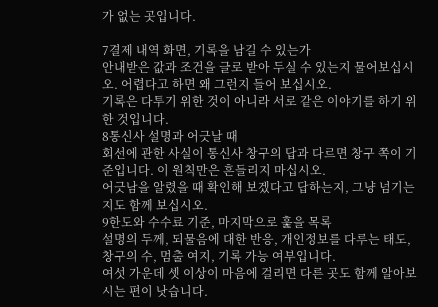가 없는 곳입니다.

7결제 내역 화면, 기록을 남길 수 있는가
안내받은 값과 조건을 글로 받아 두실 수 있는지 물어보십시오. 어렵다고 하면 왜 그런지 들어 보십시오.
기록은 다투기 위한 것이 아니라 서로 같은 이야기를 하기 위한 것입니다.
8통신사 설명과 어긋날 때
회선에 관한 사실이 통신사 창구의 답과 다르면 창구 쪽이 기준입니다. 이 원칙만은 흔들리지 마십시오.
어긋남을 알렸을 때 확인해 보겠다고 답하는지, 그냥 넘기는지도 함께 보십시오.
9한도와 수수료 기준, 마지막으로 훑을 목록
설명의 두께, 되물음에 대한 반응, 개인정보를 다루는 태도, 창구의 수, 멈출 여지, 기록 가능 여부입니다.
여섯 가운데 셋 이상이 마음에 걸리면 다른 곳도 함께 알아보시는 편이 낫습니다.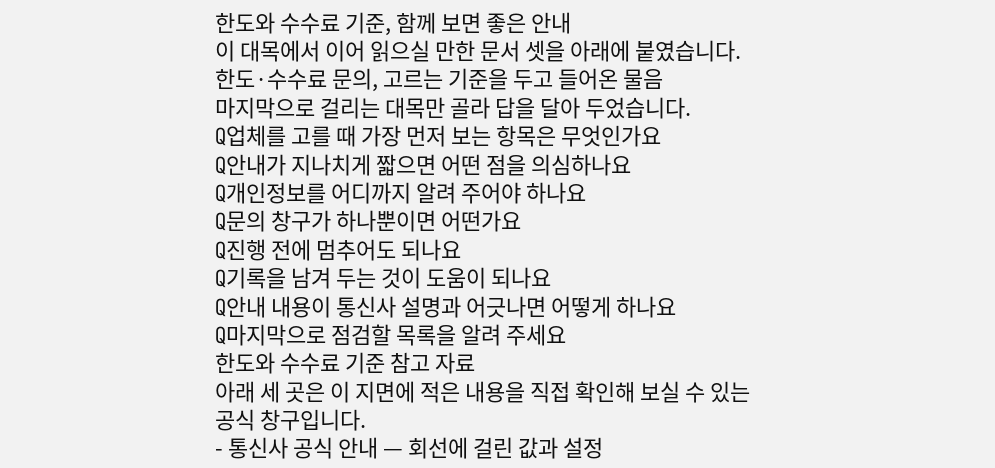한도와 수수료 기준, 함께 보면 좋은 안내
이 대목에서 이어 읽으실 만한 문서 셋을 아래에 붙였습니다.
한도·수수료 문의, 고르는 기준을 두고 들어온 물음
마지막으로 걸리는 대목만 골라 답을 달아 두었습니다.
Q업체를 고를 때 가장 먼저 보는 항목은 무엇인가요
Q안내가 지나치게 짧으면 어떤 점을 의심하나요
Q개인정보를 어디까지 알려 주어야 하나요
Q문의 창구가 하나뿐이면 어떤가요
Q진행 전에 멈추어도 되나요
Q기록을 남겨 두는 것이 도움이 되나요
Q안내 내용이 통신사 설명과 어긋나면 어떻게 하나요
Q마지막으로 점검할 목록을 알려 주세요
한도와 수수료 기준 참고 자료
아래 세 곳은 이 지면에 적은 내용을 직접 확인해 보실 수 있는 공식 창구입니다.
- 통신사 공식 안내 — 회선에 걸린 값과 설정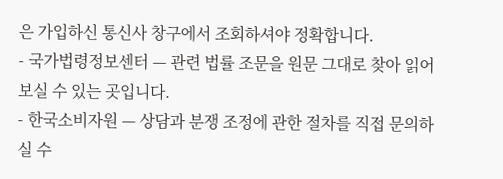은 가입하신 통신사 창구에서 조회하셔야 정확합니다.
- 국가법령정보센터 — 관련 법률 조문을 원문 그대로 찾아 읽어 보실 수 있는 곳입니다.
- 한국소비자원 — 상담과 분쟁 조정에 관한 절차를 직접 문의하실 수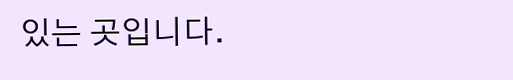있는 곳입니다.